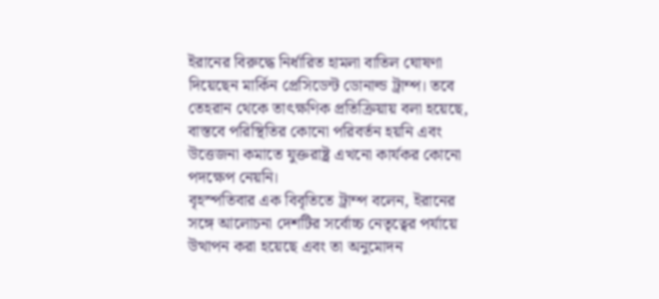ইরানের বিরুদ্ধে নির্ধারিত হামলা বাতিল ঘোষণা দিয়েছেন মার্কিন প্রেসিডেন্ট ডোনাল্ড ট্রাম্প। তবে তেহরান থেকে তাৎক্ষণিক প্রতিক্রিয়ায় বলা হয়েছে, বাস্তবে পরিস্থিতির কোনো পরিবর্তন হয়নি এবং উত্তেজনা কমাতে যুক্তরাষ্ট্র এখনো কার্যকর কোনো পদক্ষেপ নেয়নি।
বৃহস্পতিবার এক বিবৃতিতে ট্রাম্প বলেন, ইরানের সঙ্গে আলোচনা দেশটির সর্বোচ্চ নেতৃত্বের পর্যায়ে উত্থাপন করা হয়েছে এবং তা অনুমোদন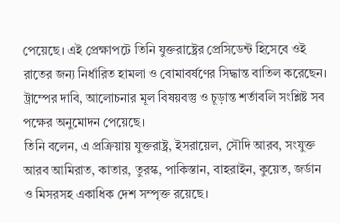পেয়েছে। এই প্রেক্ষাপটে তিনি যুক্তরাষ্ট্রের প্রেসিডেন্ট হিসেবে ওই রাতের জন্য নির্ধারিত হামলা ও বোমাবর্ষণের সিদ্ধান্ত বাতিল করেছেন।
ট্রাম্পের দাবি, আলোচনার মূল বিষয়বস্তু ও চূড়ান্ত শর্তাবলি সংশ্লিষ্ট সব পক্ষের অনুমোদন পেয়েছে।
তিনি বলেন, এ প্রক্রিয়ায় যুক্তরাষ্ট্র, ইসরায়েল, সৌদি আরব, সংযুক্ত আরব আমিরাত, কাতার, তুরস্ক, পাকিস্তান, বাহরাইন, কুয়েত, জর্ডান ও মিসরসহ একাধিক দেশ সম্পৃক্ত রয়েছে।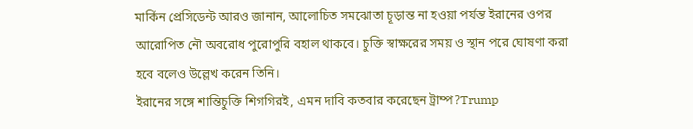মার্কিন প্রেসিডেন্ট আরও জানান, আলোচিত সমঝোতা চূড়ান্ত না হওয়া পর্যন্ত ইরানের ওপর আরোপিত নৌ অবরোধ পুরোপুরি বহাল থাকবে। চুক্তি স্বাক্ষরের সময় ও স্থান পরে ঘোষণা করা হবে বলেও উল্লেখ করেন তিনি।
ইরানের সঙ্গে শান্তিচুক্তি শিগগিরই, এমন দাবি কতবার করেছেন ট্রাম্প?Trump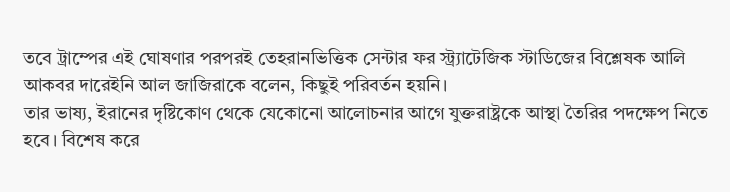তবে ট্রাম্পের এই ঘোষণার পরপরই তেহরানভিত্তিক সেন্টার ফর স্ট্র্যাটেজিক স্টাডিজের বিশ্লেষক আলি আকবর দারেইনি আল জাজিরাকে বলেন, কিছুই পরিবর্তন হয়নি।
তার ভাষ্য, ইরানের দৃষ্টিকোণ থেকে যেকোনো আলোচনার আগে যুক্তরাষ্ট্রকে আস্থা তৈরির পদক্ষেপ নিতে হবে। বিশেষ করে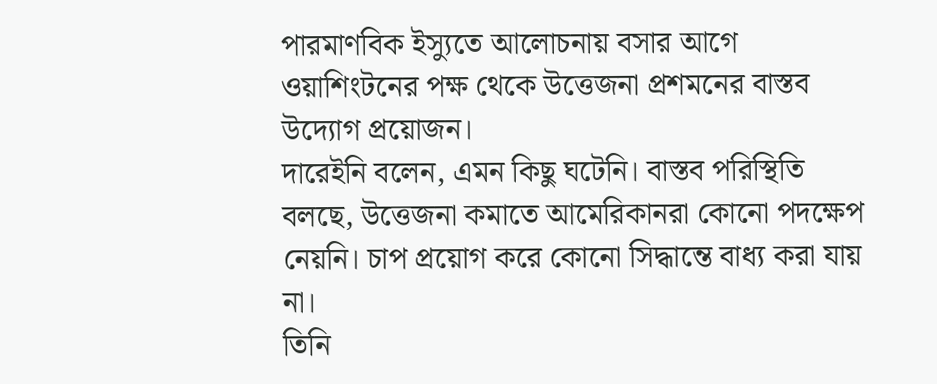পারমাণবিক ইস্যুতে আলোচনায় বসার আগে ওয়াশিংটনের পক্ষ থেকে উত্তেজনা প্রশমনের বাস্তব উদ্যোগ প্রয়োজন।
দারেইনি বলেন, এমন কিছু ঘটেনি। বাস্তব পরিস্থিতি বলছে, উত্তেজনা কমাতে আমেরিকানরা কোনো পদক্ষেপ নেয়নি। চাপ প্রয়োগ করে কোনো সিদ্ধান্তে বাধ্য করা যায় না।
তিনি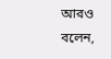আরও বলেন,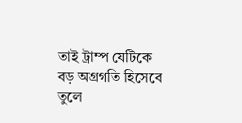তাই ট্রাম্প যেটিকে বড় অগ্রগতি হিসেবে তুলে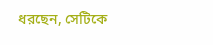ধরছেন, সেটিকে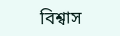বিশ্বাস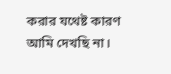করার যথেষ্ট কারণ আমি দেখছি না।